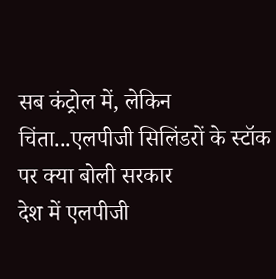सब कंट्रोल में, लेकिन चिंता...एलपीजी सिलिंडरों के स्टॉक पर क्या बोली सरकार
देश में एलपीजी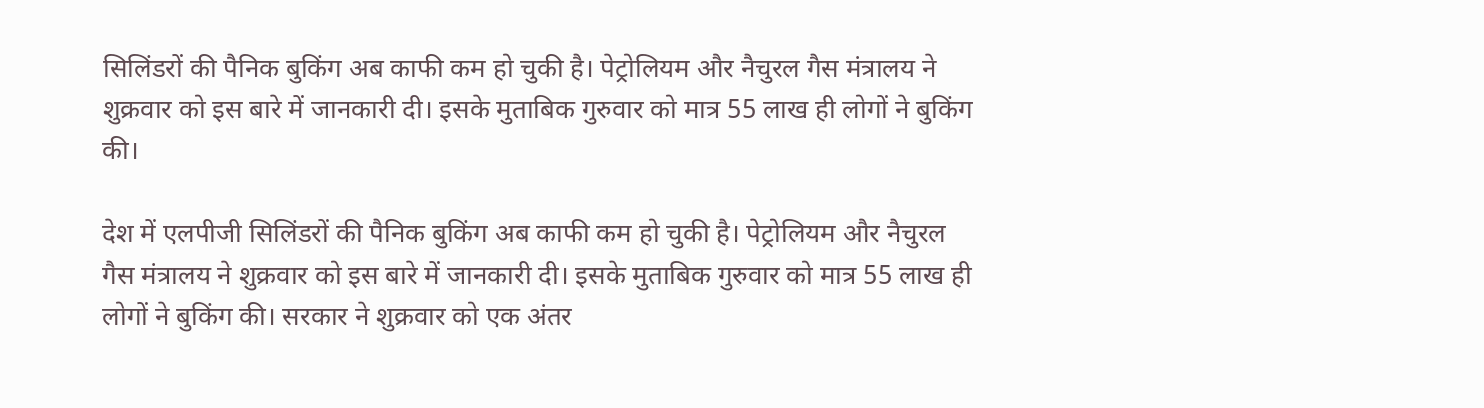सिलिंडरों की पैनिक बुकिंग अब काफी कम हो चुकी है। पेट्रोलियम और नैचुरल गैस मंत्रालय ने शुक्रवार को इस बारे में जानकारी दी। इसके मुताबिक गुरुवार को मात्र 55 लाख ही लोगों ने बुकिंग की।

देश में एलपीजी सिलिंडरों की पैनिक बुकिंग अब काफी कम हो चुकी है। पेट्रोलियम और नैचुरल गैस मंत्रालय ने शुक्रवार को इस बारे में जानकारी दी। इसके मुताबिक गुरुवार को मात्र 55 लाख ही लोगों ने बुकिंग की। सरकार ने शुक्रवार को एक अंतर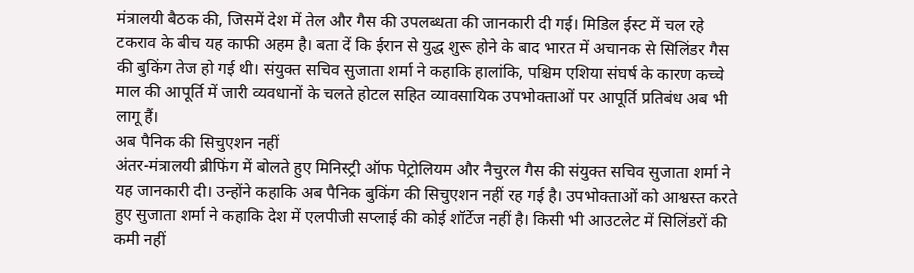मंत्रालयी बैठक की, जिसमें देश में तेल और गैस की उपलब्धता की जानकारी दी गई। मिडिल ईस्ट में चल रहे टकराव के बीच यह काफी अहम है। बता दें कि ईरान से युद्ध शुरू होने के बाद भारत में अचानक से सिलिंडर गैस की बुकिंग तेज हो गई थी। संयुक्त सचिव सुजाता शर्मा ने कहाकि हालांकि, पश्चिम एशिया संघर्ष के कारण कच्चे माल की आपूर्ति में जारी व्यवधानों के चलते होटल सहित व्यावसायिक उपभोक्ताओं पर आपूर्ति प्रतिबंध अब भी लागू हैं।
अब पैनिक की सिचुएशन नहीं
अंतर-मंत्रालयी ब्रीफिंग में बोलते हुए मिनिस्ट्री ऑफ पेट्रोलियम और नैचुरल गैस की संयुक्त सचिव सुजाता शर्मा ने यह जानकारी दी। उन्होंने कहाकि अब पैनिक बुकिंग की सिचुएशन नहीं रह गई है। उपभोक्ताओं को आश्वस्त करते हुए सुजाता शर्मा ने कहाकि देश में एलपीजी सप्लाई की कोई शॉर्टेज नहीं है। किसी भी आउटलेट में सिलिंडरों की कमी नहीं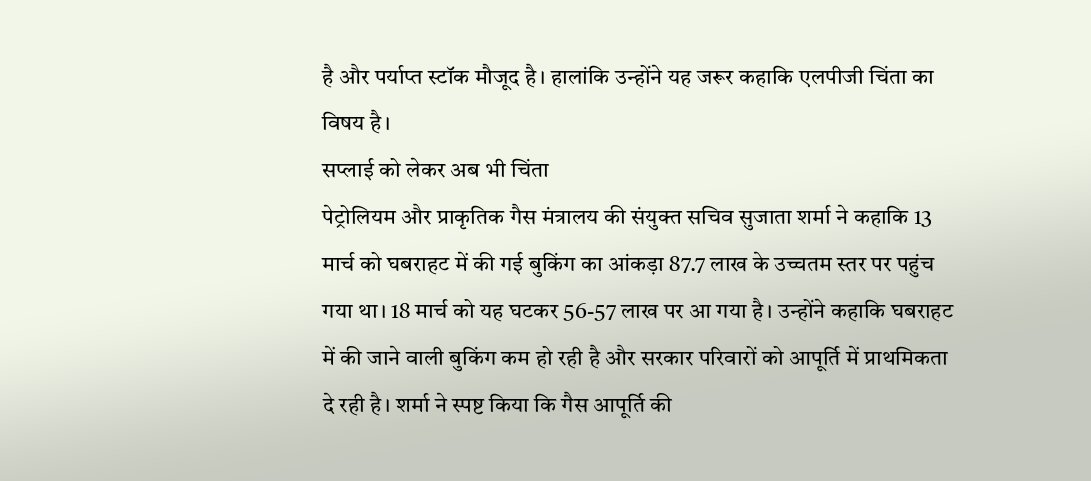है और पर्याप्त स्टॉक मौजूद है। हालांकि उन्होंने यह जरूर कहाकि एलपीजी चिंता का विषय है।
सप्लाई को लेकर अब भी चिंता
पेट्रोलियम और प्राकृतिक गैस मंत्रालय की संयुक्त सचिव सुजाता शर्मा ने कहाकि 13 मार्च को घबराहट में की गई बुकिंग का आंकड़ा 87.7 लाख के उच्चतम स्तर पर पहुंच गया था। 18 मार्च को यह घटकर 56-57 लाख पर आ गया है। उन्होंने कहाकि घबराहट में की जाने वाली बुकिंग कम हो रही है और सरकार परिवारों को आपूर्ति में प्राथमिकता दे रही है। शर्मा ने स्पष्ट किया कि गैस आपूर्ति की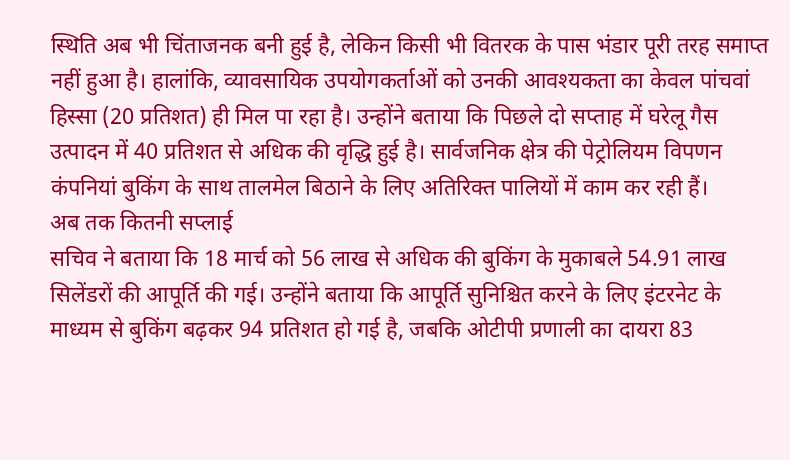स्थिति अब भी चिंताजनक बनी हुई है, लेकिन किसी भी वितरक के पास भंडार पूरी तरह समाप्त नहीं हुआ है। हालांकि, व्यावसायिक उपयोगकर्ताओं को उनकी आवश्यकता का केवल पांचवां हिस्सा (20 प्रतिशत) ही मिल पा रहा है। उन्होंने बताया कि पिछले दो सप्ताह में घरेलू गैस उत्पादन में 40 प्रतिशत से अधिक की वृद्धि हुई है। सार्वजनिक क्षेत्र की पेट्रोलियम विपणन कंपनियां बुकिंग के साथ तालमेल बिठाने के लिए अतिरिक्त पालियों में काम कर रही हैं।
अब तक कितनी सप्लाई
सचिव ने बताया कि 18 मार्च को 56 लाख से अधिक की बुकिंग के मुकाबले 54.91 लाख सिलेंडरों की आपूर्ति की गई। उन्होंने बताया कि आपूर्ति सुनिश्चित करने के लिए इंटरनेट के माध्यम से बुकिंग बढ़कर 94 प्रतिशत हो गई है, जबकि ओटीपी प्रणाली का दायरा 83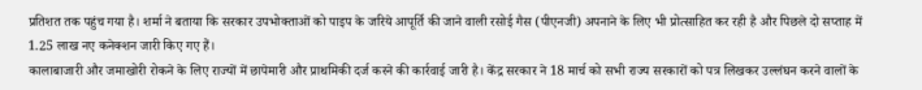प्रतिशत तक पहुंच गया है। शर्मा ने बताया कि सरकार उपभोक्ताओं को पाइप के जरिये आपूर्ति की जाने वाली रसोई गैस (पीएनजी) अपनाने के लिए भी प्रोत्साहित कर रही है और पिछले दो सप्ताह में 1.25 लाख नए कनेक्शन जारी किए गए हैं।
कालाबाजारी और जमाखोरी रोकने के लिए राज्यों में छापेमारी और प्राथमिकी दर्ज करने की कार्रवाई जारी है। केंद्र सरकार ने 18 मार्च को सभी राज्य सरकारों को पत्र लिखकर उल्लंघन करने वालों के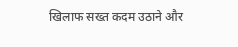खिलाफ सख्त कदम उठाने और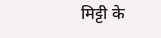मिट्टी के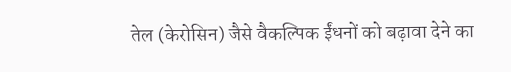तेल (केरोसिन) जैसे वैकल्पिक ईंधनों को बढ़ावा देने का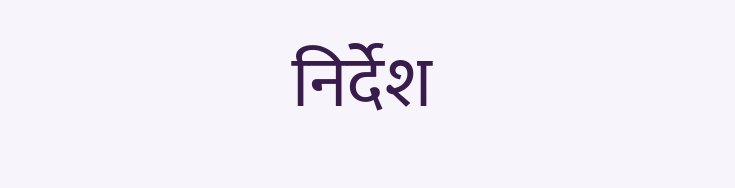निर्देश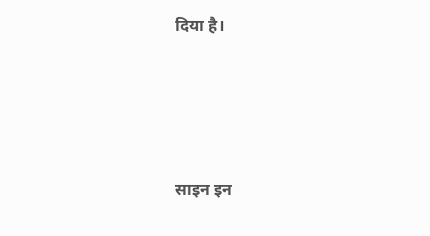दिया है।




साइन इन